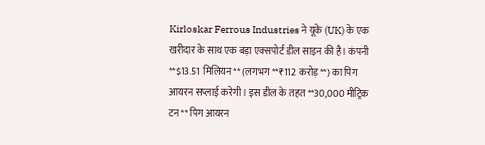Kirloskar Ferrous Industries ने यूके (UK) के एक खरीदार के साथ एक बड़ा एक्सपोर्ट डील साइन की है। कंपनी **$13.51 मिलियन** (लगभग **₹112 करोड़**) का पिग आयरन सप्लाई करेगी। इस डील के तहत **30,000 मीट्रिक टन** पिग आयरन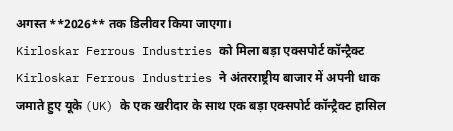अगस्त **2026** तक डिलीवर किया जाएगा।
Kirloskar Ferrous Industries को मिला बड़ा एक्सपोर्ट कॉन्ट्रैक्ट
Kirloskar Ferrous Industries ने अंतरराष्ट्रीय बाजार में अपनी धाक जमाते हुए यूके (UK) के एक खरीदार के साथ एक बड़ा एक्सपोर्ट कॉन्ट्रैक्ट हासिल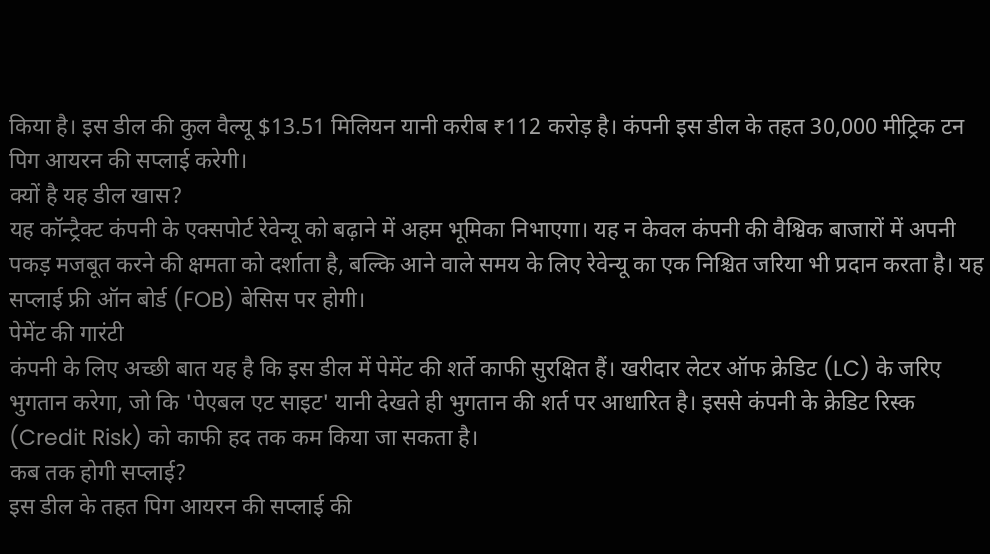किया है। इस डील की कुल वैल्यू $13.51 मिलियन यानी करीब ₹112 करोड़ है। कंपनी इस डील के तहत 30,000 मीट्रिक टन पिग आयरन की सप्लाई करेगी।
क्यों है यह डील खास?
यह कॉन्ट्रैक्ट कंपनी के एक्सपोर्ट रेवेन्यू को बढ़ाने में अहम भूमिका निभाएगा। यह न केवल कंपनी की वैश्विक बाजारों में अपनी पकड़ मजबूत करने की क्षमता को दर्शाता है, बल्कि आने वाले समय के लिए रेवेन्यू का एक निश्चित जरिया भी प्रदान करता है। यह सप्लाई फ्री ऑन बोर्ड (FOB) बेसिस पर होगी।
पेमेंट की गारंटी
कंपनी के लिए अच्छी बात यह है कि इस डील में पेमेंट की शर्ते काफी सुरक्षित हैं। खरीदार लेटर ऑफ क्रेडिट (LC) के जरिए भुगतान करेगा, जो कि 'पेएबल एट साइट' यानी देखते ही भुगतान की शर्त पर आधारित है। इससे कंपनी के क्रेडिट रिस्क (Credit Risk) को काफी हद तक कम किया जा सकता है।
कब तक होगी सप्लाई?
इस डील के तहत पिग आयरन की सप्लाई की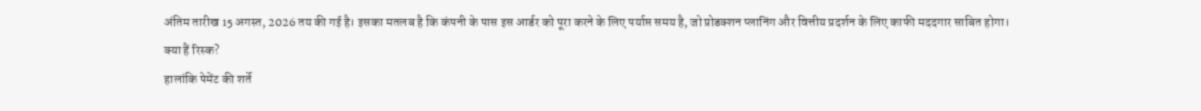अंतिम तारीख 15 अगस्त, 2026 तय की गई है। इसका मतलब है कि कंपनी के पास इस आर्डर को पूरा करने के लिए पर्याप्त समय है, जो प्रोडक्शन प्लानिंग और वित्तीय प्रदर्शन के लिए काफी मददगार साबित होगा।
क्या हैं रिस्क?
हालांकि पेमेंट की शर्ते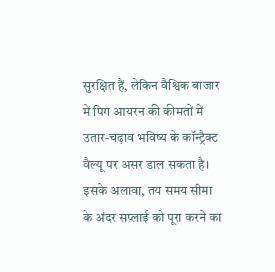सुरक्षित हैं, लेकिन वैश्विक बाजार में पिग आयरन की कीमतों में उतार-चढ़ाव भविष्य के कॉन्ट्रैक्ट वैल्यू पर असर डाल सकता है। इसके अलावा, तय समय सीमा के अंदर सप्लाई को पूरा करने का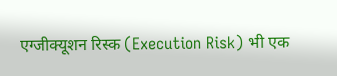एग्जीक्यूशन रिस्क (Execution Risk) भी एक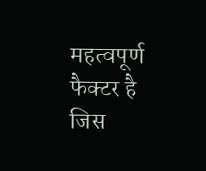महत्वपूर्ण फैक्टर है जिस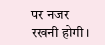पर नजर रखनी होगी।